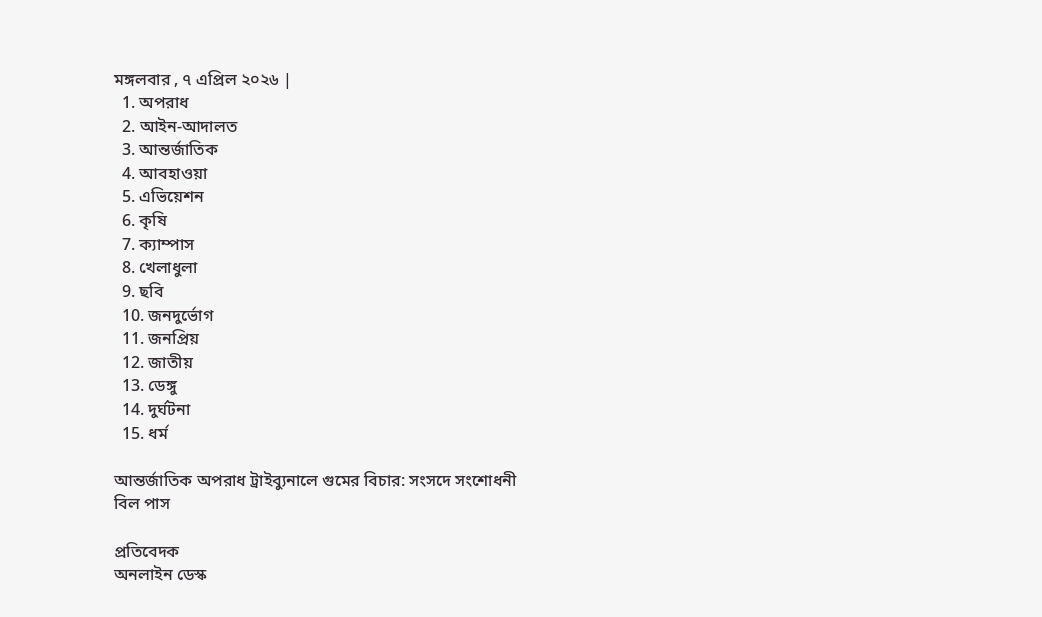মঙ্গলবার , ৭ এপ্রিল ২০২৬ |
  1. অপরাধ
  2. আইন-আদালত
  3. আন্তর্জাতিক
  4. আবহাওয়া
  5. এভিয়েশন
  6. কৃষি
  7. ক্যাম্পাস
  8. খেলাধুলা
  9. ছবি
  10. জনদুর্ভোগ
  11. জনপ্রিয়
  12. জাতীয়
  13. ডেঙ্গু
  14. দুর্ঘটনা
  15. ধর্ম

আন্তর্জাতিক অপরাধ ট্রাইব্যুনালে গুমের বিচার: সংসদে সংশোধনী বিল পাস

প্রতিবেদক
অনলাইন ডেস্ক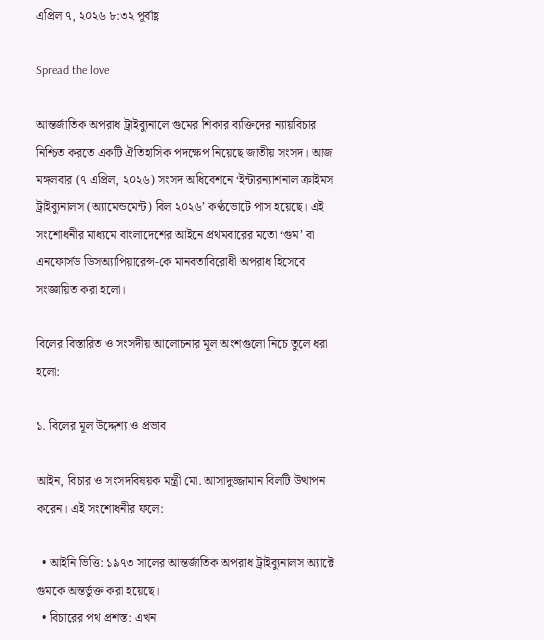এপ্রিল ৭, ২০২৬ ৮:৩২ পূর্বাহ্ণ

Spread the love

আন্তর্জাতিক অপরাধ ট্রাইব্যুনালে গুমের শিকার ব্যক্তিদের ন্যায়বিচার নিশ্চিত করতে একটি ঐতিহাসিক পদক্ষেপ নিয়েছে জাতীয় সংসদ। আজ মঙ্গলবার (৭ এপ্রিল, ২০২৬) সংসদ অধিবেশনে ‘ইন্টারন্যাশনাল ক্রাইমস ট্রাইব্যুনালস (অ্যামেন্ডমেন্ট) বিল ২০২৬’ কণ্ঠভোটে পাস হয়েছে। এই সংশোধনীর মাধ্যমে বাংলাদেশের আইনে প্রথমবারের মতো ‘গুম’ বা এনফোর্সড ডিসঅ্যাপিয়ারেন্স-কে মানবতাবিরোধী অপরাধ হিসেবে সংজ্ঞায়িত করা হলো।

বিলের বিস্তারিত ও সংসদীয় আলোচনার মূল অংশগুলো নিচে তুলে ধরা হলো:

১. বিলের মূল উদ্দেশ্য ও প্রভাব

আইন, বিচার ও সংসদবিষয়ক মন্ত্রী মো. আসাদুজ্জামান বিলটি উত্থাপন করেন। এই সংশোধনীর ফলে:

  • আইনি ভিত্তি: ১৯৭৩ সালের আন্তর্জাতিক অপরাধ ট্রাইব্যুনালস অ্যাক্টে গুমকে অন্তর্ভুক্ত করা হয়েছে।
  • বিচারের পথ প্রশস্ত: এখন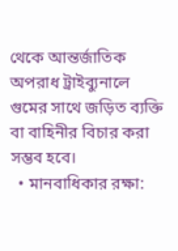থেকে আন্তর্জাতিক অপরাধ ট্রাইব্যুনালে গুমের সাথে জড়িত ব্যক্তি বা বাহিনীর বিচার করা সম্ভব হবে।
  • মানবাধিকার রক্ষা: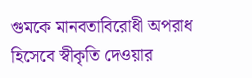গুমকে মানবতাবিরোধী অপরাধ হিসেবে স্বীকৃতি দেওয়ার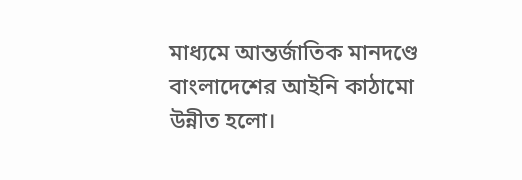মাধ্যমে আন্তর্জাতিক মানদণ্ডে বাংলাদেশের আইনি কাঠামো উন্নীত হলো।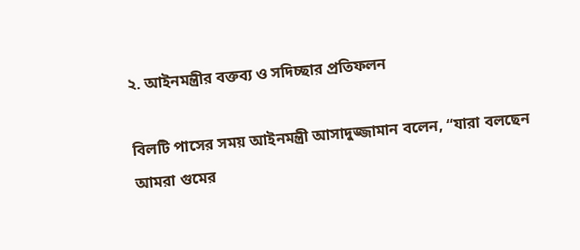২. আইনমন্ত্রীর বক্তব্য ও সদিচ্ছার প্রতিফলন

বিলটি পাসের সময় আইনমন্ত্রী আসাদুজ্জামান বলেন, “যারা বলছেন আমরা গুমের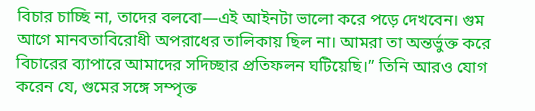বিচার চাচ্ছি না, তাদের বলবো—এই আইনটা ভালো করে পড়ে দেখবেন। গুম আগে মানবতাবিরোধী অপরাধের তালিকায় ছিল না। আমরা তা অন্তর্ভুক্ত করে বিচারের ব্যাপারে আমাদের সদিচ্ছার প্রতিফলন ঘটিয়েছি।” তিনি আরও যোগ করেন যে, গুমের সঙ্গে সম্পৃক্ত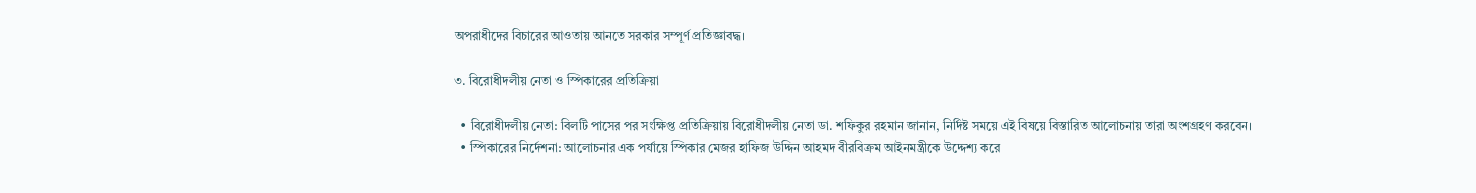অপরাধীদের বিচারের আওতায় আনতে সরকার সম্পূর্ণ প্রতিজ্ঞাবদ্ধ।

৩. বিরোধীদলীয় নেতা ও স্পিকারের প্রতিক্রিয়া

  • বিরোধীদলীয় নেতা: বিলটি পাসের পর সংক্ষিপ্ত প্রতিক্রিয়ায় বিরোধীদলীয় নেতা ডা. শফিকুর রহমান জানান, নির্দিষ্ট সময়ে এই বিষয়ে বিস্তারিত আলোচনায় তারা অংশগ্রহণ করবেন।
  • স্পিকারের নির্দেশনা: আলোচনার এক পর্যায়ে স্পিকার মেজর হাফিজ উদ্দিন আহমদ বীরবিক্রম আইনমন্ত্রীকে উদ্দেশ্য করে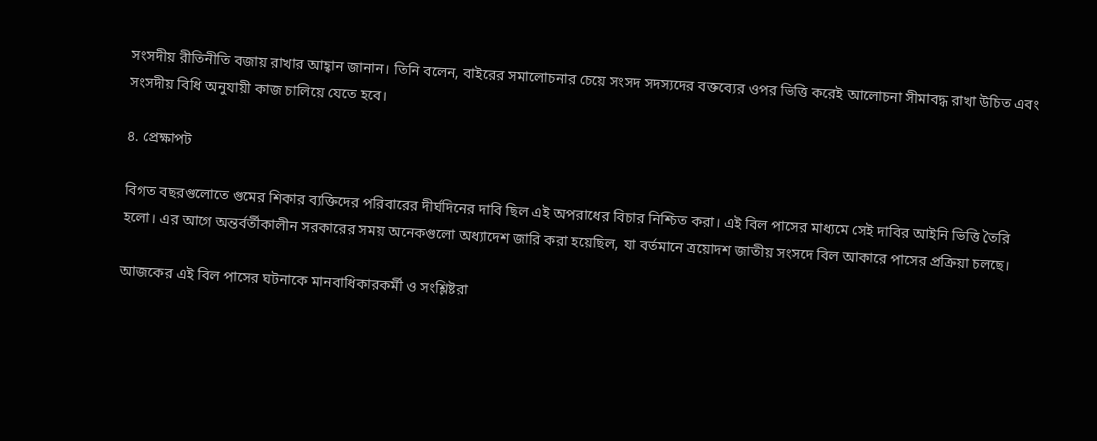সংসদীয় রীতিনীতি বজায় রাখার আহ্বান জানান। তিনি বলেন, বাইরের সমালোচনার চেয়ে সংসদ সদস্যদের বক্তব্যের ওপর ভিত্তি করেই আলোচনা সীমাবদ্ধ রাখা উচিত এবং সংসদীয় বিধি অনুযায়ী কাজ চালিয়ে যেতে হবে।

৪. প্রেক্ষাপট

বিগত বছরগুলোতে গুমের শিকার ব্যক্তিদের পরিবারের দীর্ঘদিনের দাবি ছিল এই অপরাধের বিচার নিশ্চিত করা। এই বিল পাসের মাধ্যমে সেই দাবির আইনি ভিত্তি তৈরি হলো। এর আগে অন্তর্বর্তীকালীন সরকারের সময় অনেকগুলো অধ্যাদেশ জারি করা হয়েছিল, যা বর্তমানে ত্রয়োদশ জাতীয় সংসদে বিল আকারে পাসের প্রক্রিয়া চলছে।

আজকের এই বিল পাসের ঘটনাকে মানবাধিকারকর্মী ও সংশ্লিষ্টরা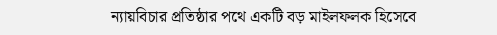ন্যায়বিচার প্রতিষ্ঠার পথে একটি বড় মাইলফলক হিসেবে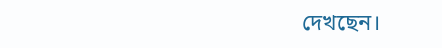দেখছেন।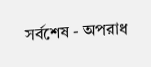সর্বশেষ - অপরাধ